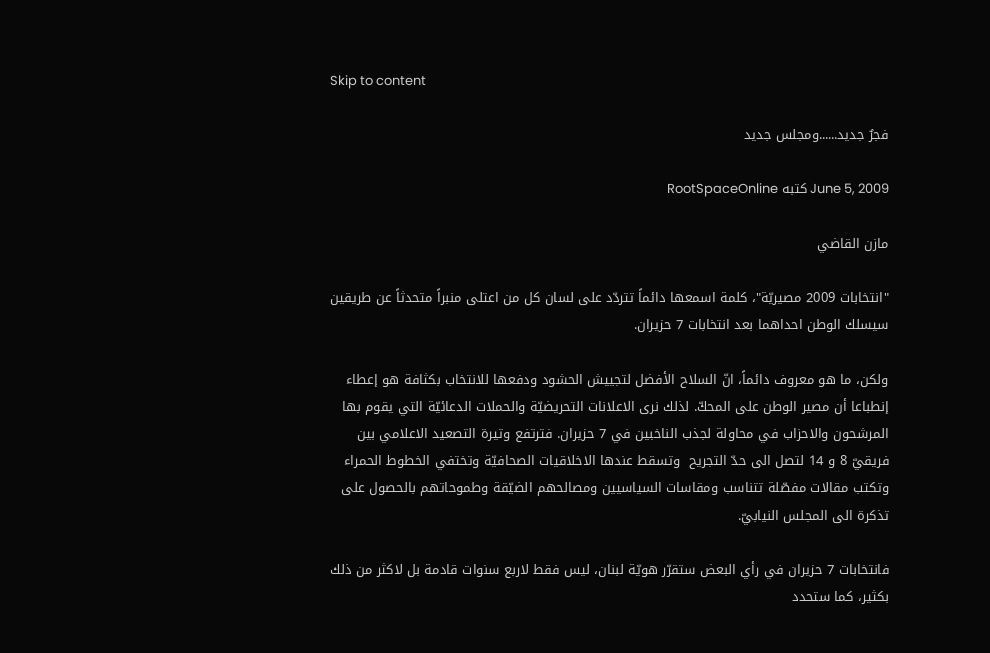Skip to content

فجرٌ جديد......ومجلس جديد

June 5, 2009 كتبه RootSpaceOnline

مازن القاضي

"انتخابات 2009 مصيريّة"، كلمة اسمعها دائماً تتردّد على لسان كل من اعتلى منبراً متحدثاً عن طريقين سيسلك الوطن احداهما بعد انتخابات 7 حزيران.

ولكن، ما هو معروف دائماً، انّ السلاح الأفضل لتجييش الحشود ودفعها للانتخاب بكثافة هو إعطاء إنطباعا أن مصير الوطن على المحكّ. لذلك نرى الاعلانات التحريضيّة والحملات الدعائيّة التي يقوم بها المرشحون والاحزاب في محاولة لجذب الناخبين في 7 حزيران. فترتفع وتيرة التصعيد الاعلامي بين فريقيّ 8 و 14 لتصل الى حدّ التجريح  وتسقط عندها الاخلاقيات الصحافيّة وتختفي الخطوط الحمراء وتكتب مقالات مفصّلة تتناسب ومقاسات السياسيين ومصالحهم الضيّقة وطموحاتهم بالحصول على تذكرة الى المجلس النيابيّ.

فانتخابات 7 حزيران في رأي البعض ستقرّر هويّة لبنان، ليس فقط لاربع سنوات قادمة بل لاكثر من ذلك بكثير، كما ستحدد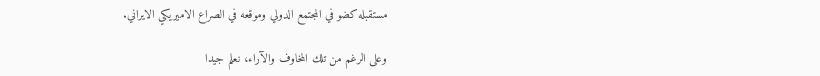مستقبله كضو في المجتمع الدولي وموقعه في الصراع الاميريكي الايراني.

وعلى الرغم من تلك المخاوف والآراء، نعلم جيدا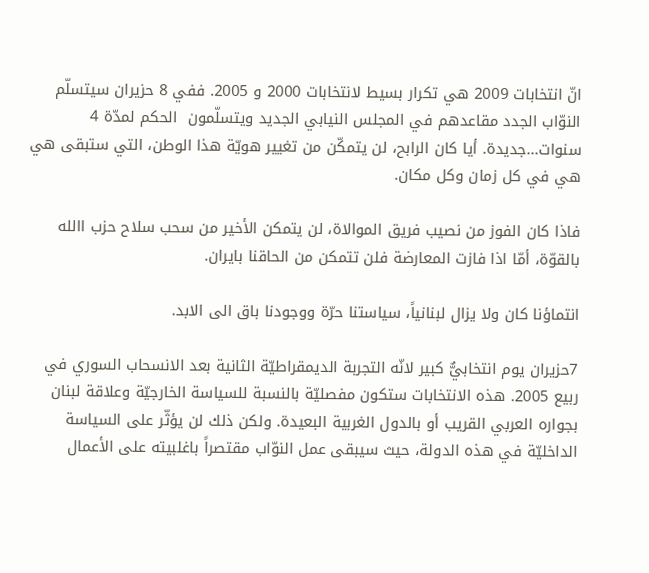انّ انتخابات 2009 هي تكرار بسيط لانتخابات 2000 و 2005. ففي 8 حزيران سيتسلّم النوّاب الجدد مقاعدهم في المجلس النيابي الجديد ويتسلّمون  الحكم لمدّة 4 سنوات...جديدة. أيا كان الرابح، لن يتمكّن من تغيير هويّة هذا الوطن، التي ستبقى هي هي في كل زمان وكل مكان.

فاذا كان الفوز من نصيب فريق الموالاة، لن يتمكن الأخير من سحب سلاح حزب االله بالقوّة، أمّا اذا فازت المعارضة فلن تتمكن من الحاقنا بايران.

انتماؤنا كان ولا يزال لبنانياً، سياستنا حرّة ووجودنا باق الى الابد.

7حزيران يوم انتخابيٌّ كبير لانّه التجربة الديمقراطيّة الثانية بعد الانسحاب السوري في ربيع 2005. هذه الانتخابات ستكون مفصليّة بالنسبة للسياسة الخارجيّة وعلاقة لبنان بجواره العربي القريب أو بالدول الغربية البعيدة. ولكن ذلك لن يؤثّر على السياسة الداخليّة في هذه الدولة، حيث سيبقى عمل النوّاب مقتصراً باغلبيته على الأعمال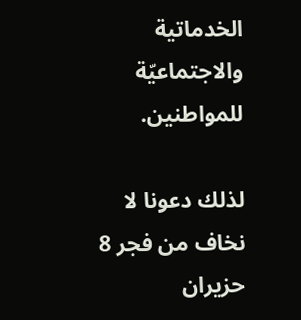الخدماتية والاجتماعيّة للمواطنين.

لذلك دعونا لا نخاف من فجر 8 حزيران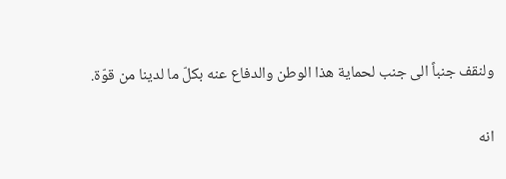ولنقف جنباً الى جنب لحماية هذا الوطن والدفاع عنه بكلّ ما لدينا من قوّة.

انه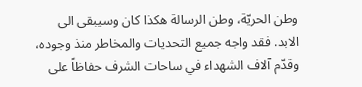وطن الحريّة، وطن الرسالة هكذا كان وسيبقى الى الابد. فقد واجه جميع التحديات والمخاطر منذ وجوده، وقدّم آلاف الشهداء في ساحات الشرف حفاظاً على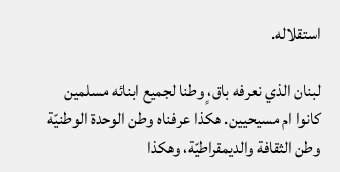استقلاله.

لبنان الذي نعرفه باق،ٍ وطنا لجميع ابنائه مسلمين كانوا ام مسيحيين. هكذا عرفناه وطن الوحدة الوطنيّة وطن الثقافة والديمقراطيّة، وهكذا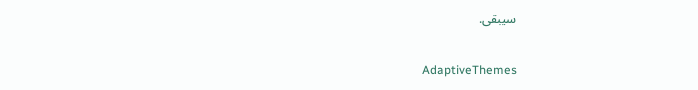سيبقى.

AdaptiveThemes